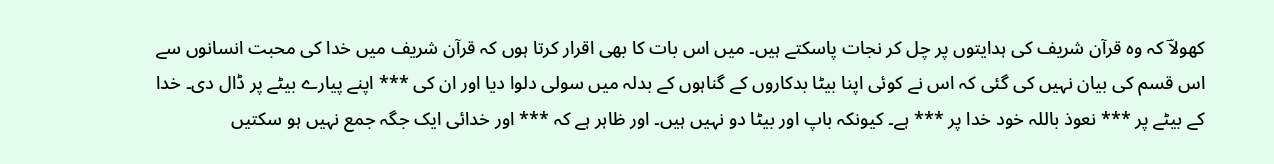کھولاؔ کہ وہ قرآن شریف کی ہدایتوں پر چل کر نجات پاسکتے ہیں۔ میں اس بات کا بھی اقرار کرتا ہوں کہ قرآن شریف میں خدا کی محبت انسانوں سے اس قسم کی بیان نہیں کی گئی کہ اس نے کوئی اپنا بیٹا بدکاروں کے گناہوں کے بدلہ میں سولی دلوا دیا اور ان کی *** اپنے پیارے بیٹے پر ڈال دی۔ خدا کے بیٹے پر *** نعوذ باللہ خود خدا پر *** ہے۔ کیونکہ باپ اور بیٹا دو نہیں ہیں۔ اور ظاہر ہے کہ *** اور خدائی ایک جگہ جمع نہیں ہو سکتیں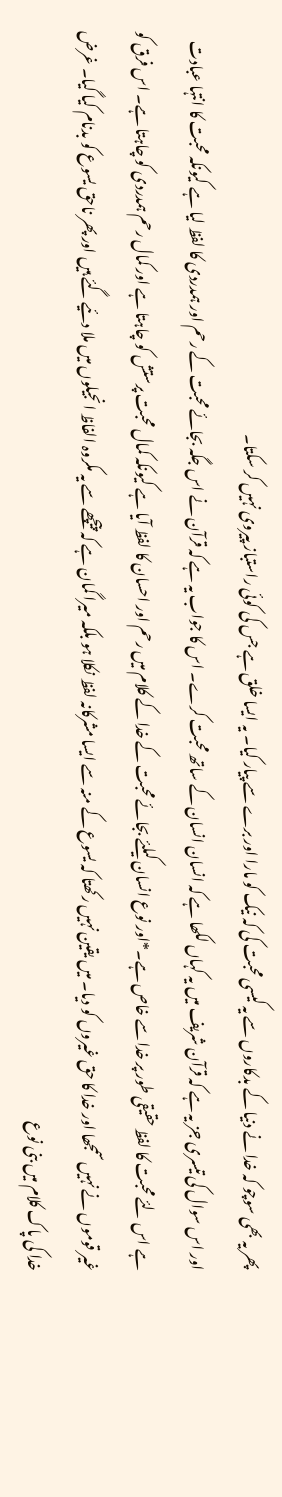پھر یہ بھی سوچو کہ خدا نے دنیا کے بدکاروں سے یہ کیسی محبت کی کہ نیک کو مارا اور برے سے پیار کیا۔ یہ ایسا خلق ہے جس کی کوئی راستباز پیروی نہیں کر سکتا۔
اور اس سوال کی تیسری جز یہ ہے کہ قرآن شریف میں یہ کہاں لکھا ہے کہ انسان انسان کے ساتھ محبت کرے۔ اس کا جواب یہ ہے کہ قرآن نے اس جگہ بجائے محبت کے رحم اور ہمدردی کا لفظ لیا ہے کیونکہ محبت کا انتہا عبادت ہے اس لئے محبت کا لفظ حقیقی طور پر خدا سے خاص ہے۔*اور نوع انسان کیلئے بجائے محبت کے خدا کے کلام میں رحم اور احسان کا لفظ آیا ہے کیونکہ کمال محبت پرستش کو چاہتا ہے اور کمال رحم ہمدردی کو چاہتا ہے۔ اس فرق کو غیر قوموں نے نہیں سمجھا اور خدا کا حق غیروں کو دیا۔ میں یقین نہیں رکھتا کہ یسوع کے منہ سے ایسا مشرکانہ لفظ نکلا ہو بلکہ میرا گمان ہے کہ پیچھے سے یہ مکروہ الفاظ انجیلوں میں ملا دئیے گئے ہیں اور پھر ناحق یسوع کو بدنام کیا گیا۔ غرض خدا کی پاک کلام میں بنی نوع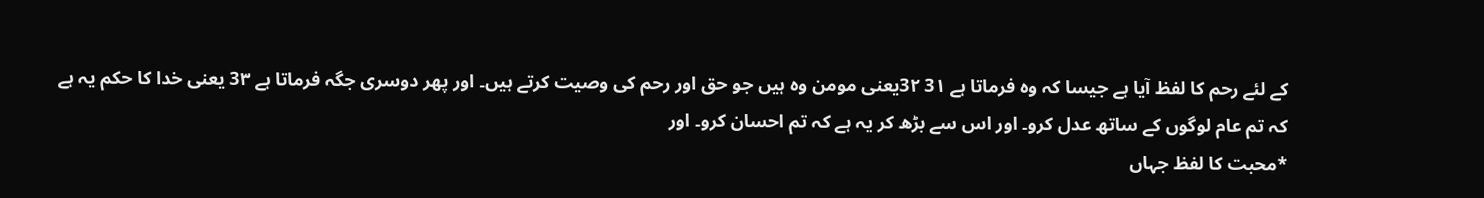کے لئے رحم کا لفظ آیا ہے جیسا کہ وہ فرماتا ہے 3۱ 3۲یعنی مومن وہ ہیں جو حق اور رحم کی وصیت کرتے ہیں۔ اور پھر دوسری جگہ فرماتا ہے 3۳ یعنی خدا کا حکم یہ ہے کہ تم عام لوگوں کے ساتھ عدل کرو۔ اور اس سے بڑھ کر یہ ہے کہ تم احسان کرو۔ اور
*محبت کا لفظ جہاں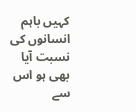کہیں باہم انسانوں کی نسبت آیا بھی ہو اس سے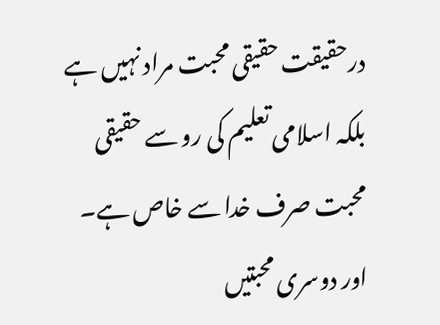درحقیقت حقیقی محبت مراد نہیں ہے بلکہ اسلامی تعلیم کی رو سے حقیقی محبت صرف خدا سے خاص ہے۔ اور دوسری محبتیں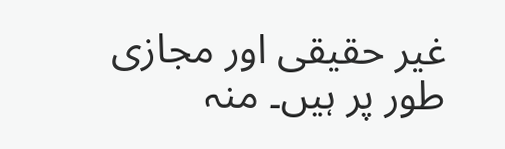غیر حقیقی اور مجازی طور پر ہیں۔ منہ